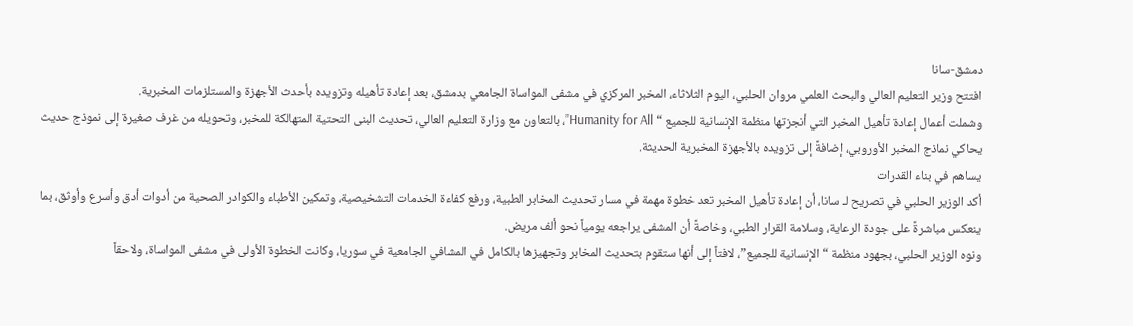دمشق-سانا
افتتح وزير التعليم العالي والبحث العلمي مروان الحلبي، اليوم الثلاثاء، المخبر المركزي في مشفى المواساة الجامعي بدمشق، بعد إعادة تأهيله وتزويده بأحدث الأجهزة والمستلزمات المخبرية.
وشملت أعمال إعادة تأهيل المخبر التي أنجزتها منظمة الإنسانية للجميع “ Humanity for All”، بالتعاون مع وزارة التعليم العالي، تحديث البنى التحتية المتهالكة للمخبر، وتحويله من غرف صغيرة إلى نموذج حديث يحاكي نماذج المخبر الأوروبي، إضافةً إلى تزويده بالأجهزة المخبرية الحديثة.
يساهم في بناء القدرات
أكد الوزير الحلبي في تصريح لـ سانا، أن إعادة تأهيل المخبر تعد خطوة مهمة في مسار تحديث المخابر الطبية، ورفع كفاءة الخدمات التشخيصية، وتمكين الأطباء والكوادر الصحية من أدوات أدق وأسرع وأوثق، بما ينعكس مباشرةً على جودة الرعاية، وسلامة القرار الطبي، وخاصةً أن المشفى يراجعه يومياً نحو ألف مريض.
ونوه الوزير الحلبي، بجهود منظمة “الإنسانية للجميع”، لافتاً إلى أنها ستقوم بتحديث المخابر وتجهيزها بالكامل في المشافي الجامعية في سوريا، وكانت الخطوة الأولى في مشفى المواساة، ولاحقاً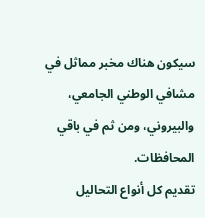سيكون هناك مخبر مماثل في مشافي الوطني الجامعي، والبيروني، ومن ثم في باقي المحافظات.
تقديم كل أنواع التحاليل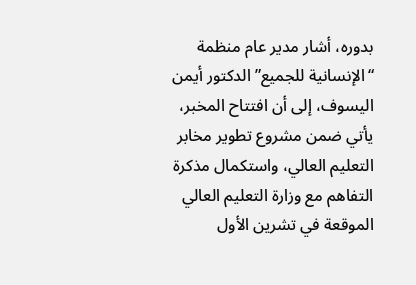بدوره، أشار مدير عام منظمة “الإنسانية للجميع” الدكتور أيمن اليسوف، إلى أن افتتاح المخبر، يأتي ضمن مشروع تطوير مخابر التعليم العالي، واستكمال مذكرة التفاهم مع وزارة التعليم العالي الموقعة في تشرين الأول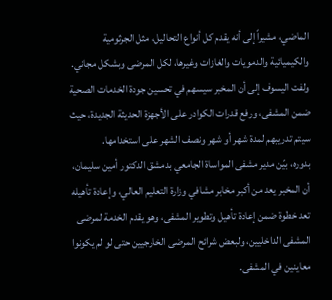الماضي، مشيراً إلى أنه يقدم كل أنواع التحاليل، مثل الجرثومية والكيميائية والدمويات والغازات وغيرها، لكل المرضى وبشكل مجاني.
ولفت اليسوف إلى أن المخبر سيسهم في تحسين جودة الخدمات الصحية ضمن المشفى، ورفع قدرات الكوادر على الأجهزة الحديثة الجديدة، حيث سيتم تدريبهم لمدة شهر أو شهر ونصف الشهر على استخدامها.
بدوره، بيّن مدير مشفى المواساة الجامعي بدمشق الدكتور أمين سليمان، أن المخبر يعد من أكبر مخابر مشافي وزارة التعليم العالي، وإعادة تأهيله تعد خطوة ضمن إعادة تأهيل وتطوير المشفى، وهو يقدم الخدمة لمرضى المشفى الداخليين، ولبعض شرائح المرضى الخارجيين حتى لو لم يكونوا معاينين في المشفى.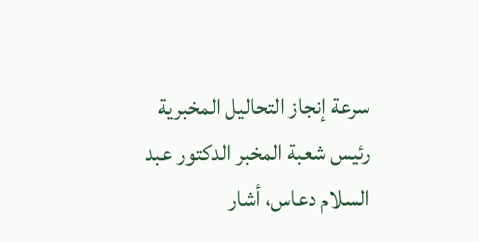سرعة إنجاز التحاليل المخبرية
رئيس شعبة المخبر الدكتور عبد السلام دعاس، أشار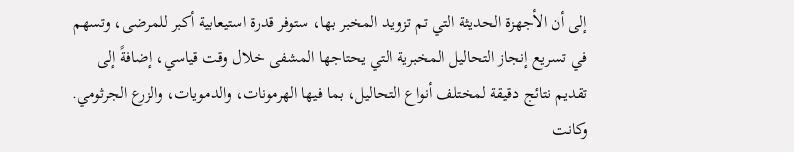إلى أن الأجهزة الحديثة التي تم تزويد المخبر بها، ستوفر قدرة استيعابية أكبر للمرضى، وتسهم في تسريع إنجاز التحاليل المخبرية التي يحتاجها المشفى خلال وقت قياسي، إضافةً إلى تقديم نتائج دقيقة لمختلف أنواع التحاليل، بما فيها الهرمونات، والدمويات، والزرع الجرثومي.
وكانت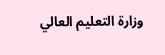وزارة التعليم العالي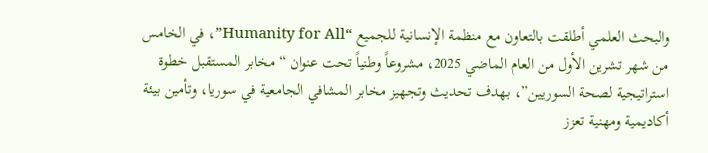والبحث العلمي أطلقت بالتعاون مع منظمة الإنسانية للجميع “Humanity for All”، في الخامس من شهر تشرين الأول من العام الماضي 2025، مشروعاً وطنياً تحت عنوان “مخابر المستقبل خطوة استراتيجية لصحة السوريين”، بهدف تحديث وتجهيز مخابر المشافي الجامعية في سوريا، وتأمين بيئة أكاديمية ومهنية تعزز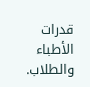قدرات الأطباء والطلاب.